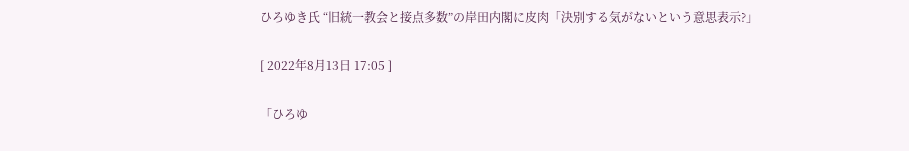ひろゆき氏 “旧統一教会と接点多数”の岸田内閣に皮肉「決別する気がないという意思表示?」

[ 2022年8月13日 17:05 ]

「ひろゆ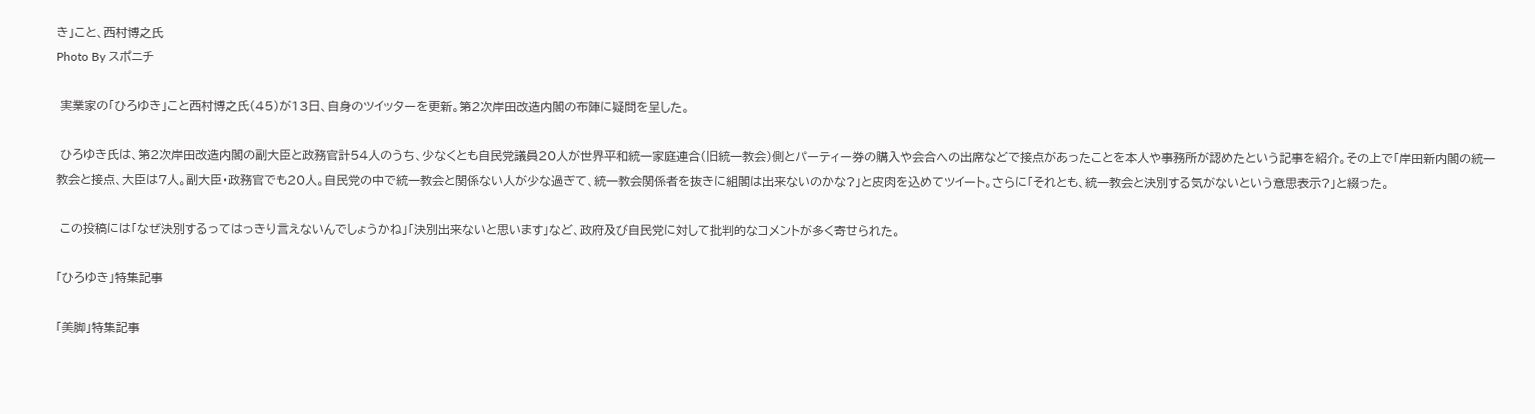き」こと、西村博之氏
Photo By スポニチ

 実業家の「ひろゆき」こと西村博之氏(45)が13日、自身のツイッターを更新。第2次岸田改造内閣の布陣に疑問を呈した。

 ひろゆき氏は、第2次岸田改造内閣の副大臣と政務官計54人のうち、少なくとも自民党議員20人が世界平和統一家庭連合(旧統一教会)側とパーティー券の購入や会合への出席などで接点があったことを本人や事務所が認めたという記事を紹介。その上で「岸田新内閣の統一教会と接点、大臣は7人。副大臣・政務官でも20人。自民党の中で統一教会と関係ない人が少な過ぎて、統一教会関係者を抜きに組閣は出来ないのかな?」と皮肉を込めてツイート。さらに「それとも、統一教会と決別する気がないという意思表示?」と綴った。

 この投稿には「なぜ決別するってはっきり言えないんでしょうかね」「決別出来ないと思います」など、政府及び自民党に対して批判的なコメントが多く寄せられた。

「ひろゆき」特集記事

「美脚」特集記事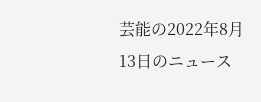芸能の2022年8月13日のニュース